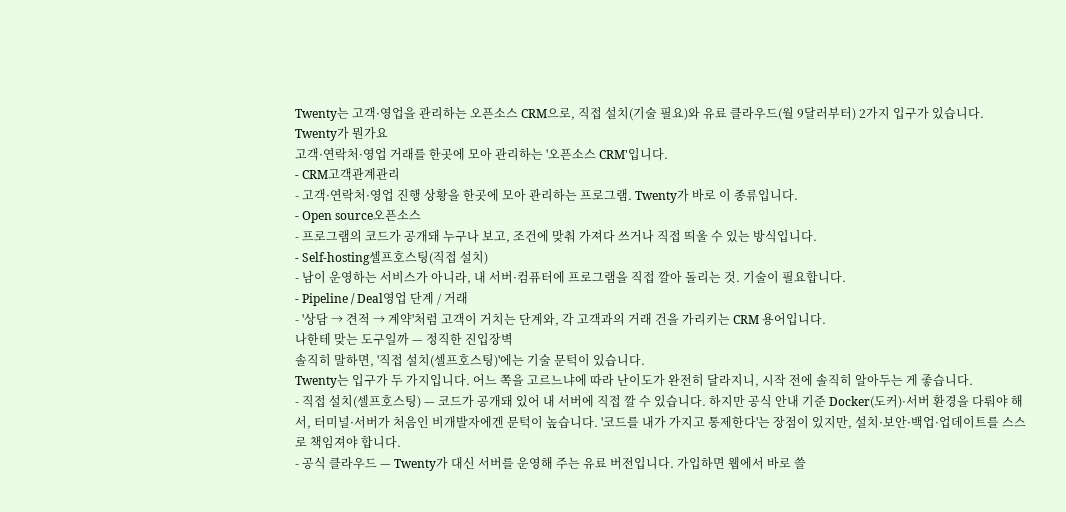Twenty는 고객·영업을 관리하는 오픈소스 CRM으로, 직접 설치(기술 필요)와 유료 클라우드(월 9달러부터) 2가지 입구가 있습니다.
Twenty가 뭔가요
고객·연락처·영업 거래를 한곳에 모아 관리하는 '오픈소스 CRM'입니다.
- CRM고객관계관리
- 고객·연락처·영업 진행 상황을 한곳에 모아 관리하는 프로그램. Twenty가 바로 이 종류입니다.
- Open source오픈소스
- 프로그램의 코드가 공개돼 누구나 보고, 조건에 맞춰 가져다 쓰거나 직접 띄울 수 있는 방식입니다.
- Self-hosting셀프호스팅(직접 설치)
- 남이 운영하는 서비스가 아니라, 내 서버·컴퓨터에 프로그램을 직접 깔아 돌리는 것. 기술이 필요합니다.
- Pipeline / Deal영업 단계 / 거래
- '상담 → 견적 → 계약'처럼 고객이 거치는 단계와, 각 고객과의 거래 건을 가리키는 CRM 용어입니다.
나한테 맞는 도구일까 — 정직한 진입장벽
솔직히 말하면, '직접 설치(셀프호스팅)'에는 기술 문턱이 있습니다.
Twenty는 입구가 두 가지입니다. 어느 쪽을 고르느냐에 따라 난이도가 완전히 달라지니, 시작 전에 솔직히 알아두는 게 좋습니다.
- 직접 설치(셀프호스팅) — 코드가 공개돼 있어 내 서버에 직접 깔 수 있습니다. 하지만 공식 안내 기준 Docker(도커)·서버 환경을 다뤄야 해서, 터미널·서버가 처음인 비개발자에겐 문턱이 높습니다. '코드를 내가 가지고 통제한다'는 장점이 있지만, 설치·보안·백업·업데이트를 스스로 책임져야 합니다.
- 공식 클라우드 — Twenty가 대신 서버를 운영해 주는 유료 버전입니다. 가입하면 웹에서 바로 쓸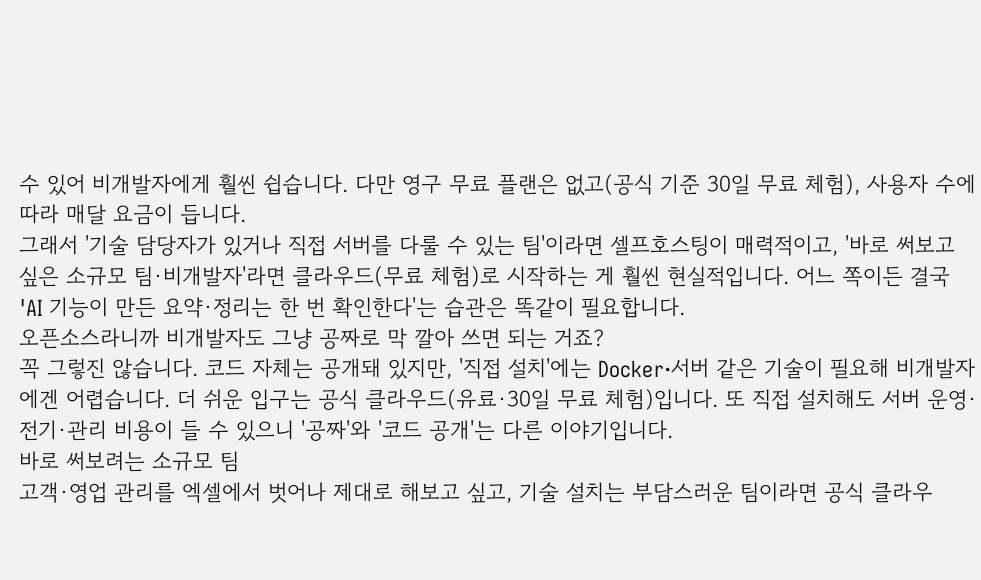수 있어 비개발자에게 훨씬 쉽습니다. 다만 영구 무료 플랜은 없고(공식 기준 30일 무료 체험), 사용자 수에 따라 매달 요금이 듭니다.
그래서 '기술 담당자가 있거나 직접 서버를 다룰 수 있는 팀'이라면 셀프호스팅이 매력적이고, '바로 써보고 싶은 소규모 팀·비개발자'라면 클라우드(무료 체험)로 시작하는 게 훨씬 현실적입니다. 어느 쪽이든 결국 'AI 기능이 만든 요약·정리는 한 번 확인한다'는 습관은 똑같이 필요합니다.
오픈소스라니까 비개발자도 그냥 공짜로 막 깔아 쓰면 되는 거죠?
꼭 그렇진 않습니다. 코드 자체는 공개돼 있지만, '직접 설치'에는 Docker·서버 같은 기술이 필요해 비개발자에겐 어렵습니다. 더 쉬운 입구는 공식 클라우드(유료·30일 무료 체험)입니다. 또 직접 설치해도 서버 운영·전기·관리 비용이 들 수 있으니 '공짜'와 '코드 공개'는 다른 이야기입니다.
바로 써보려는 소규모 팀
고객·영업 관리를 엑셀에서 벗어나 제대로 해보고 싶고, 기술 설치는 부담스러운 팀이라면 공식 클라우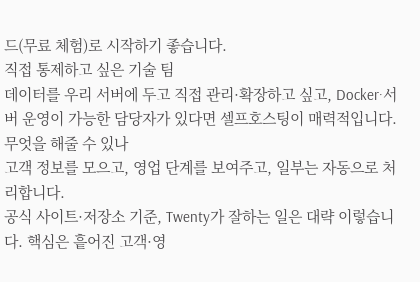드(무료 체험)로 시작하기 좋습니다.
직접 통제하고 싶은 기술 팀
데이터를 우리 서버에 두고 직접 관리·확장하고 싶고, Docker·서버 운영이 가능한 담당자가 있다면 셀프호스팅이 매력적입니다.
무엇을 해줄 수 있나
고객 정보를 모으고, 영업 단계를 보여주고, 일부는 자동으로 처리합니다.
공식 사이트·저장소 기준, Twenty가 잘하는 일은 대략 이렇습니다. 핵심은 흩어진 고객·영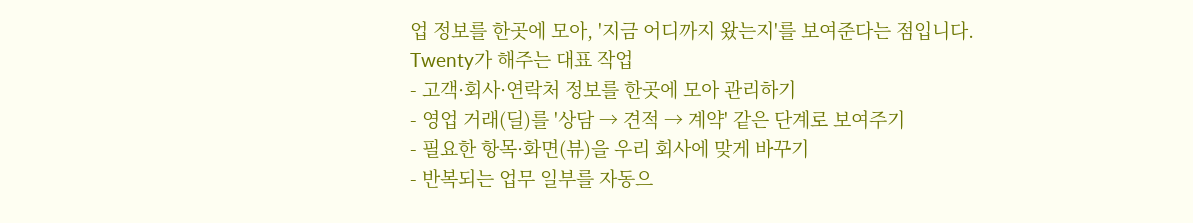업 정보를 한곳에 모아, '지금 어디까지 왔는지'를 보여준다는 점입니다.
Twenty가 해주는 대표 작업
- 고객·회사·연락처 정보를 한곳에 모아 관리하기
- 영업 거래(딜)를 '상담 → 견적 → 계약' 같은 단계로 보여주기
- 필요한 항목·화면(뷰)을 우리 회사에 맞게 바꾸기
- 반복되는 업무 일부를 자동으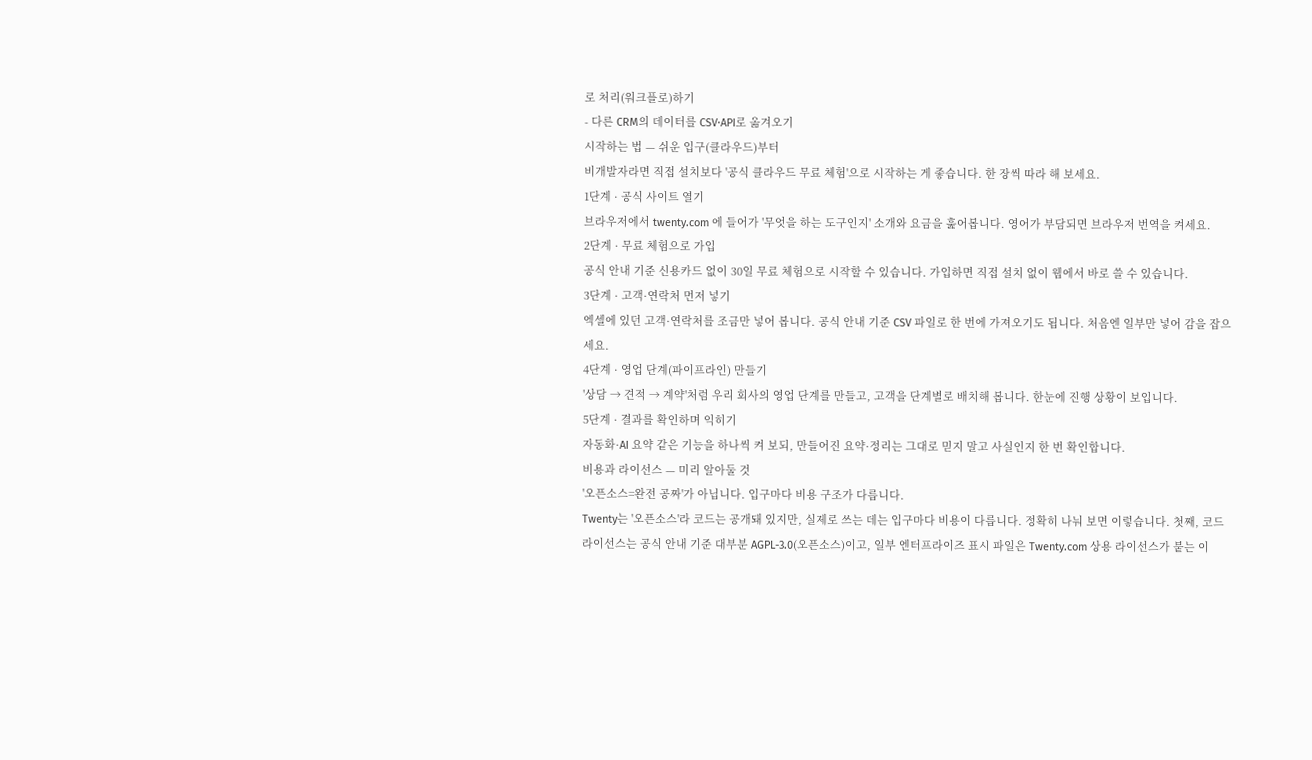로 처리(워크플로)하기
- 다른 CRM의 데이터를 CSV·API로 옮겨오기
시작하는 법 — 쉬운 입구(클라우드)부터
비개발자라면 직접 설치보다 '공식 클라우드 무료 체험'으로 시작하는 게 좋습니다. 한 장씩 따라 해 보세요.
1단계 · 공식 사이트 열기
브라우저에서 twenty.com 에 들어가 '무엇을 하는 도구인지' 소개와 요금을 훑어봅니다. 영어가 부담되면 브라우저 번역을 켜세요.
2단계 · 무료 체험으로 가입
공식 안내 기준 신용카드 없이 30일 무료 체험으로 시작할 수 있습니다. 가입하면 직접 설치 없이 웹에서 바로 쓸 수 있습니다.
3단계 · 고객·연락처 먼저 넣기
엑셀에 있던 고객·연락처를 조금만 넣어 봅니다. 공식 안내 기준 CSV 파일로 한 번에 가져오기도 됩니다. 처음엔 일부만 넣어 감을 잡으세요.
4단계 · 영업 단계(파이프라인) 만들기
'상담 → 견적 → 계약'처럼 우리 회사의 영업 단계를 만들고, 고객을 단계별로 배치해 봅니다. 한눈에 진행 상황이 보입니다.
5단계 · 결과를 확인하며 익히기
자동화·AI 요약 같은 기능을 하나씩 켜 보되, 만들어진 요약·정리는 그대로 믿지 말고 사실인지 한 번 확인합니다.
비용과 라이선스 — 미리 알아둘 것
'오픈소스=완전 공짜'가 아닙니다. 입구마다 비용 구조가 다릅니다.
Twenty는 '오픈소스'라 코드는 공개돼 있지만, 실제로 쓰는 데는 입구마다 비용이 다릅니다. 정확히 나눠 보면 이렇습니다. 첫째, 코드 라이선스는 공식 안내 기준 대부분 AGPL-3.0(오픈소스)이고, 일부 엔터프라이즈 표시 파일은 Twenty.com 상용 라이선스가 붙는 이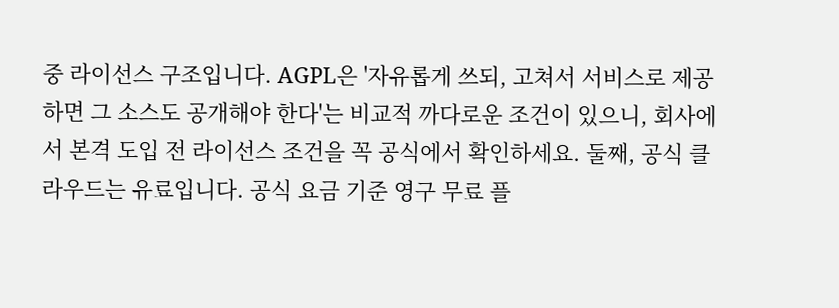중 라이선스 구조입니다. AGPL은 '자유롭게 쓰되, 고쳐서 서비스로 제공하면 그 소스도 공개해야 한다'는 비교적 까다로운 조건이 있으니, 회사에서 본격 도입 전 라이선스 조건을 꼭 공식에서 확인하세요. 둘째, 공식 클라우드는 유료입니다. 공식 요금 기준 영구 무료 플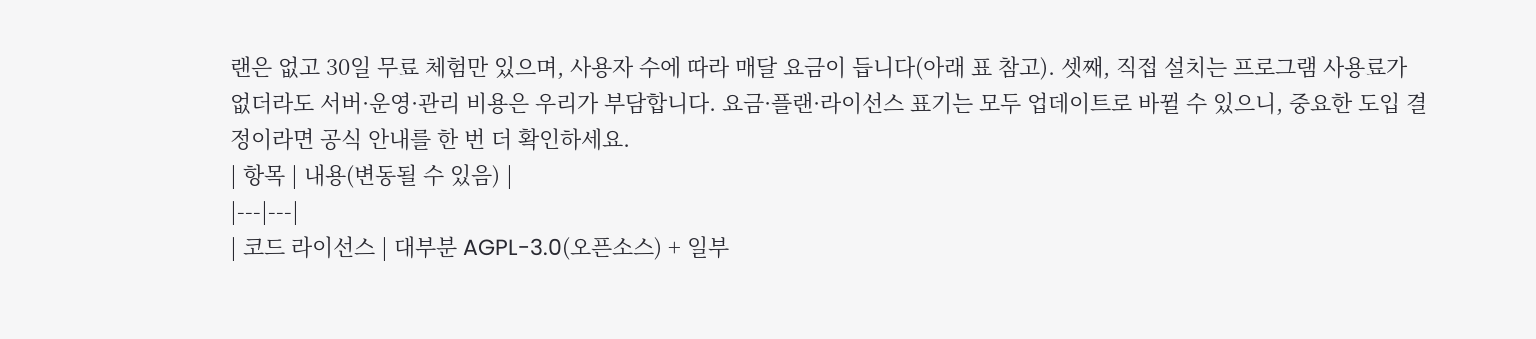랜은 없고 30일 무료 체험만 있으며, 사용자 수에 따라 매달 요금이 듭니다(아래 표 참고). 셋째, 직접 설치는 프로그램 사용료가 없더라도 서버·운영·관리 비용은 우리가 부담합니다. 요금·플랜·라이선스 표기는 모두 업데이트로 바뀔 수 있으니, 중요한 도입 결정이라면 공식 안내를 한 번 더 확인하세요.
| 항목 | 내용(변동될 수 있음) |
|---|---|
| 코드 라이선스 | 대부분 AGPL-3.0(오픈소스) + 일부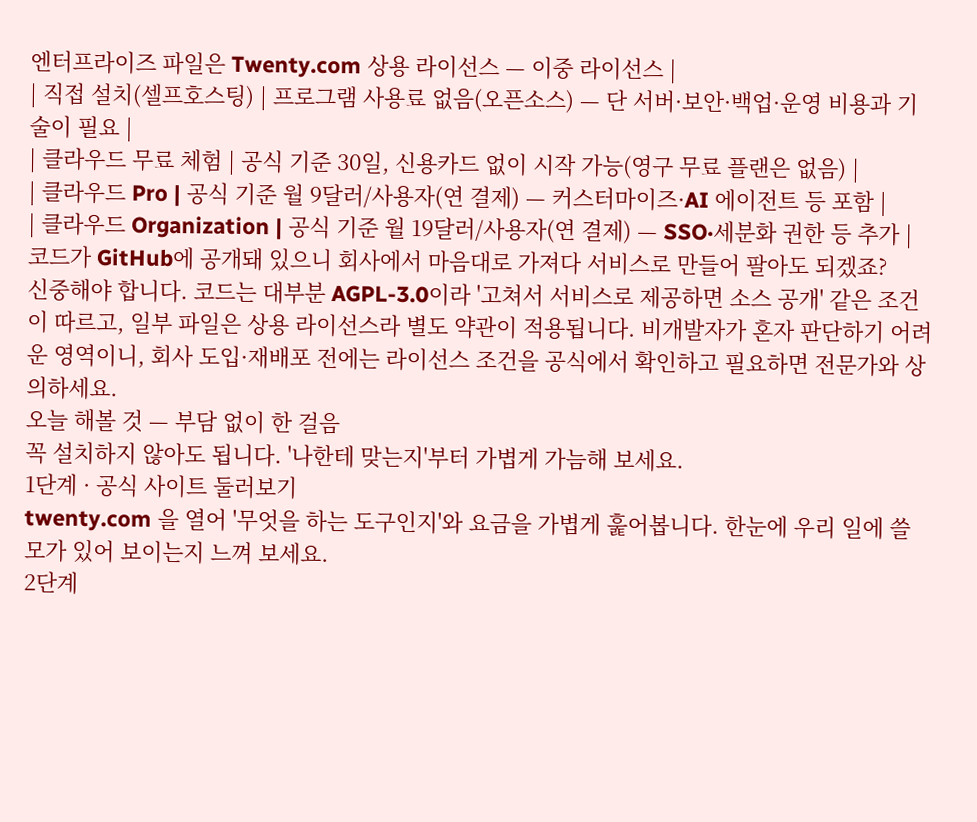엔터프라이즈 파일은 Twenty.com 상용 라이선스 — 이중 라이선스 |
| 직접 설치(셀프호스팅) | 프로그램 사용료 없음(오픈소스) — 단 서버·보안·백업·운영 비용과 기술이 필요 |
| 클라우드 무료 체험 | 공식 기준 30일, 신용카드 없이 시작 가능(영구 무료 플랜은 없음) |
| 클라우드 Pro | 공식 기준 월 9달러/사용자(연 결제) — 커스터마이즈·AI 에이전트 등 포함 |
| 클라우드 Organization | 공식 기준 월 19달러/사용자(연 결제) — SSO·세분화 권한 등 추가 |
코드가 GitHub에 공개돼 있으니 회사에서 마음대로 가져다 서비스로 만들어 팔아도 되겠죠?
신중해야 합니다. 코드는 대부분 AGPL-3.0이라 '고쳐서 서비스로 제공하면 소스 공개' 같은 조건이 따르고, 일부 파일은 상용 라이선스라 별도 약관이 적용됩니다. 비개발자가 혼자 판단하기 어려운 영역이니, 회사 도입·재배포 전에는 라이선스 조건을 공식에서 확인하고 필요하면 전문가와 상의하세요.
오늘 해볼 것 — 부담 없이 한 걸음
꼭 설치하지 않아도 됩니다. '나한테 맞는지'부터 가볍게 가늠해 보세요.
1단계 · 공식 사이트 둘러보기
twenty.com 을 열어 '무엇을 하는 도구인지'와 요금을 가볍게 훑어봅니다. 한눈에 우리 일에 쓸모가 있어 보이는지 느껴 보세요.
2단계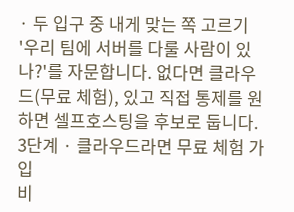· 두 입구 중 내게 맞는 쪽 고르기
'우리 팀에 서버를 다룰 사람이 있나?'를 자문합니다. 없다면 클라우드(무료 체험), 있고 직접 통제를 원하면 셀프호스팅을 후보로 둡니다.
3단계 · 클라우드라면 무료 체험 가입
비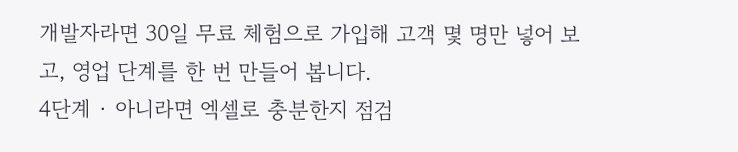개발자라면 30일 무료 체험으로 가입해 고객 몇 명만 넣어 보고, 영업 단계를 한 번 만들어 봅니다.
4단계 · 아니라면 엑셀로 충분한지 점검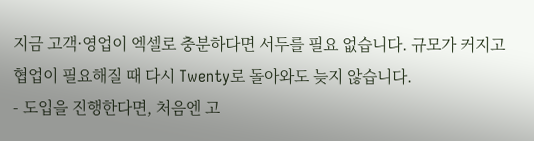지금 고객·영업이 엑셀로 충분하다면 서두를 필요 없습니다. 규모가 커지고 협업이 필요해질 때 다시 Twenty로 돌아와도 늦지 않습니다.
- 도입을 진행한다면, 처음엔 고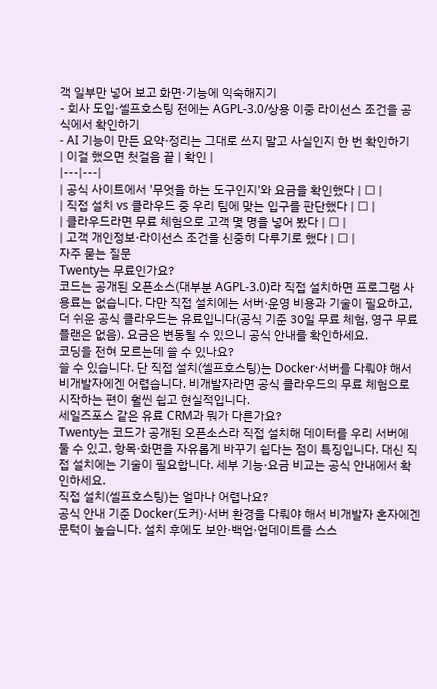객 일부만 넣어 보고 화면·기능에 익숙해지기
- 회사 도입·셀프호스팅 전에는 AGPL-3.0/상용 이중 라이선스 조건을 공식에서 확인하기
- AI 기능이 만든 요약·정리는 그대로 쓰지 말고 사실인지 한 번 확인하기
| 이걸 했으면 첫걸음 끝 | 확인 |
|---|---|
| 공식 사이트에서 '무엇을 하는 도구인지'와 요금을 확인했다 | ☐ |
| 직접 설치 vs 클라우드 중 우리 팀에 맞는 입구를 판단했다 | ☐ |
| 클라우드라면 무료 체험으로 고객 몇 명을 넣어 봤다 | ☐ |
| 고객 개인정보·라이선스 조건을 신중히 다루기로 했다 | ☐ |
자주 묻는 질문
Twenty는 무료인가요?
코드는 공개된 오픈소스(대부분 AGPL-3.0)라 직접 설치하면 프로그램 사용료는 없습니다. 다만 직접 설치에는 서버·운영 비용과 기술이 필요하고, 더 쉬운 공식 클라우드는 유료입니다(공식 기준 30일 무료 체험, 영구 무료 플랜은 없음). 요금은 변동될 수 있으니 공식 안내를 확인하세요.
코딩을 전혀 모르는데 쓸 수 있나요?
쓸 수 있습니다. 단 직접 설치(셀프호스팅)는 Docker·서버를 다뤄야 해서 비개발자에겐 어렵습니다. 비개발자라면 공식 클라우드의 무료 체험으로 시작하는 편이 훨씬 쉽고 현실적입니다.
세일즈포스 같은 유료 CRM과 뭐가 다른가요?
Twenty는 코드가 공개된 오픈소스라 직접 설치해 데이터를 우리 서버에 둘 수 있고, 항목·화면을 자유롭게 바꾸기 쉽다는 점이 특징입니다. 대신 직접 설치에는 기술이 필요합니다. 세부 기능·요금 비교는 공식 안내에서 확인하세요.
직접 설치(셀프호스팅)는 얼마나 어렵나요?
공식 안내 기준 Docker(도커)·서버 환경을 다뤄야 해서 비개발자 혼자에겐 문턱이 높습니다. 설치 후에도 보안·백업·업데이트를 스스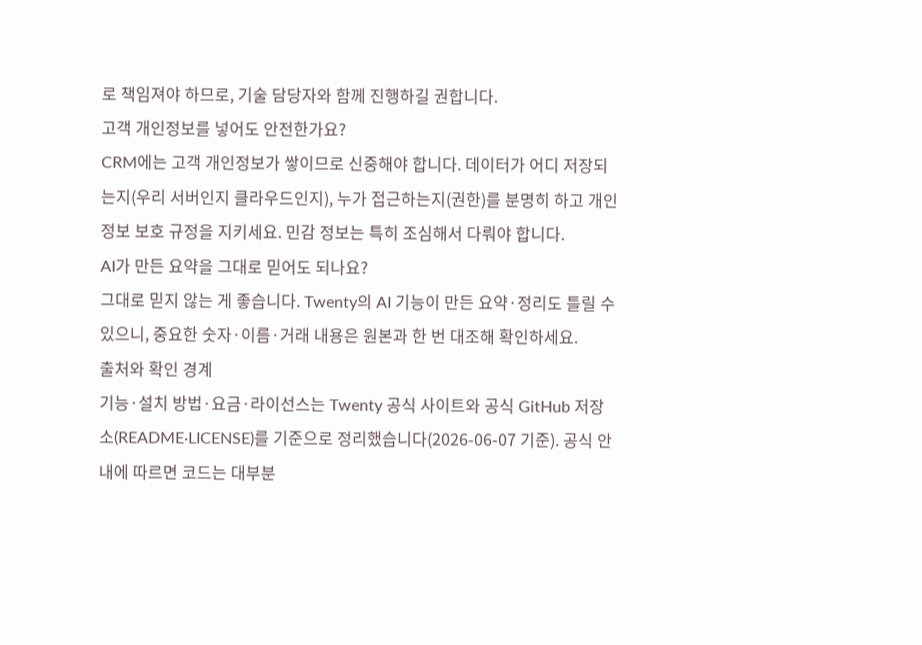로 책임져야 하므로, 기술 담당자와 함께 진행하길 권합니다.
고객 개인정보를 넣어도 안전한가요?
CRM에는 고객 개인정보가 쌓이므로 신중해야 합니다. 데이터가 어디 저장되는지(우리 서버인지 클라우드인지), 누가 접근하는지(권한)를 분명히 하고 개인정보 보호 규정을 지키세요. 민감 정보는 특히 조심해서 다뤄야 합니다.
AI가 만든 요약을 그대로 믿어도 되나요?
그대로 믿지 않는 게 좋습니다. Twenty의 AI 기능이 만든 요약·정리도 틀릴 수 있으니, 중요한 숫자·이름·거래 내용은 원본과 한 번 대조해 확인하세요.
출처와 확인 경계
기능·설치 방법·요금·라이선스는 Twenty 공식 사이트와 공식 GitHub 저장소(README·LICENSE)를 기준으로 정리했습니다(2026-06-07 기준). 공식 안내에 따르면 코드는 대부분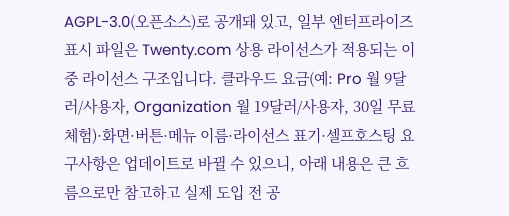AGPL-3.0(오픈소스)로 공개돼 있고, 일부 엔터프라이즈 표시 파일은 Twenty.com 상용 라이선스가 적용되는 이중 라이선스 구조입니다. 클라우드 요금(예: Pro 월 9달러/사용자, Organization 월 19달러/사용자, 30일 무료 체험)·화면·버튼·메뉴 이름·라이선스 표기·셀프호스팅 요구사항은 업데이트로 바뀔 수 있으니, 아래 내용은 큰 흐름으로만 참고하고 실제 도입 전 공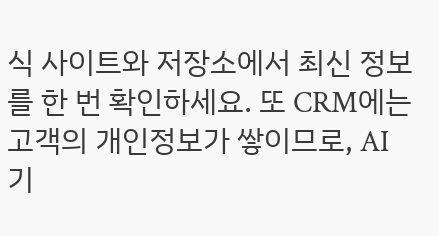식 사이트와 저장소에서 최신 정보를 한 번 확인하세요. 또 CRM에는 고객의 개인정보가 쌓이므로, AI 기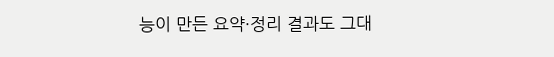능이 만든 요약·정리 결과도 그대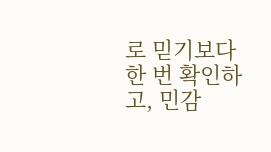로 믿기보다 한 번 확인하고, 민감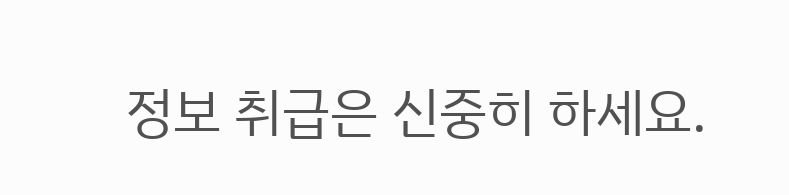정보 취급은 신중히 하세요.